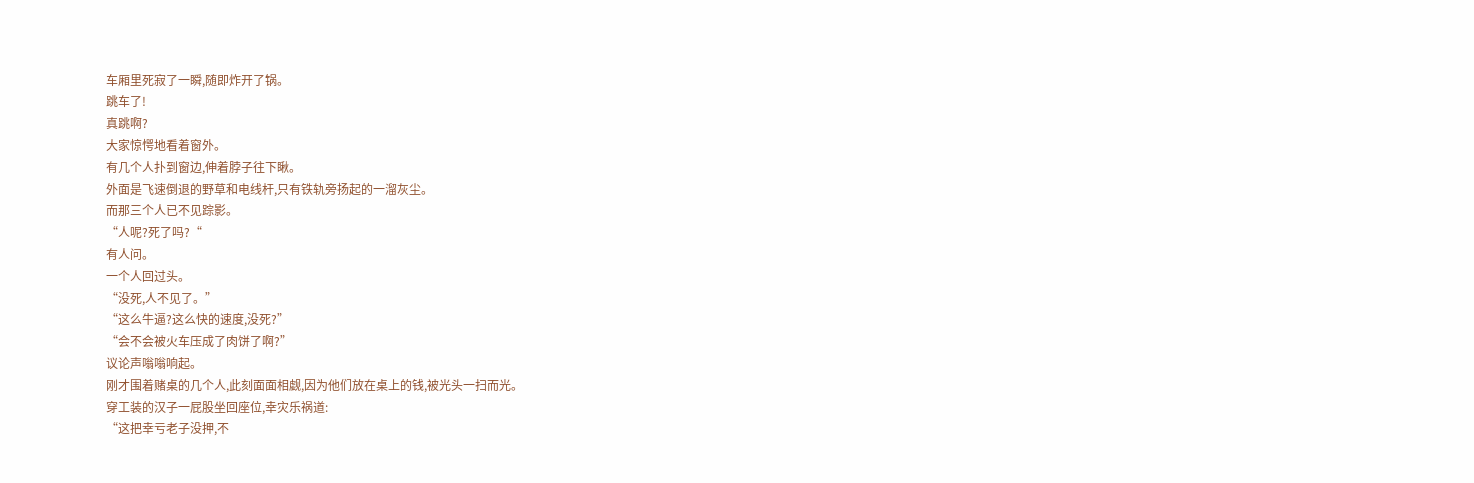车厢里死寂了一瞬,随即炸开了锅。
跳车了!
真跳啊?
大家惊愕地看着窗外。
有几个人扑到窗边,伸着脖子往下瞅。
外面是飞速倒退的野草和电线杆,只有铁轨旁扬起的一溜灰尘。
而那三个人已不见踪影。
“人呢?死了吗?“
有人问。
一个人回过头。
“没死,人不见了。”
“这么牛逼?这么快的速度,没死?”
“会不会被火车压成了肉饼了啊?”
议论声嗡嗡响起。
刚才围着赌桌的几个人,此刻面面相觑,因为他们放在桌上的钱,被光头一扫而光。
穿工装的汉子一屁股坐回座位,幸灾乐祸道:
“这把幸亏老子没押,不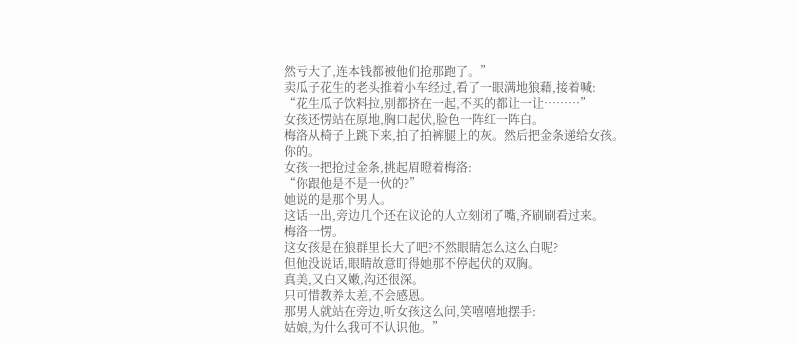然亏大了,连本钱都被他们抢那跑了。”
卖瓜子花生的老头推着小车经过,看了一眼满地狼藉,接着喊:
“花生瓜子饮料拉,别都挤在一起,不买的都让一让………”
女孩还愣站在原地,胸口起伏,脸色一阵红一阵白。
梅洛从椅子上跳下来,拍了拍裤腿上的灰。然后把金条递给女孩。
你的。
女孩一把抢过金条,挑起眉瞪着梅洛:
“你跟他是不是一伙的?”
她说的是那个男人。
这话一出,旁边几个还在议论的人立刻闭了嘴,齐刷刷看过来。
梅洛一愣。
这女孩是在狼群里长大了吧?不然眼睛怎么这么白呢?
但他没说话,眼睛故意盯得她那不停起伏的双胸。
真美,又白又嫩,沟还很深。
只可惜教养太差,不会感恩。
那男人就站在旁边,听女孩这么问,笑嘻嘻地摆手:
姑娘,为什么我可不认识他。”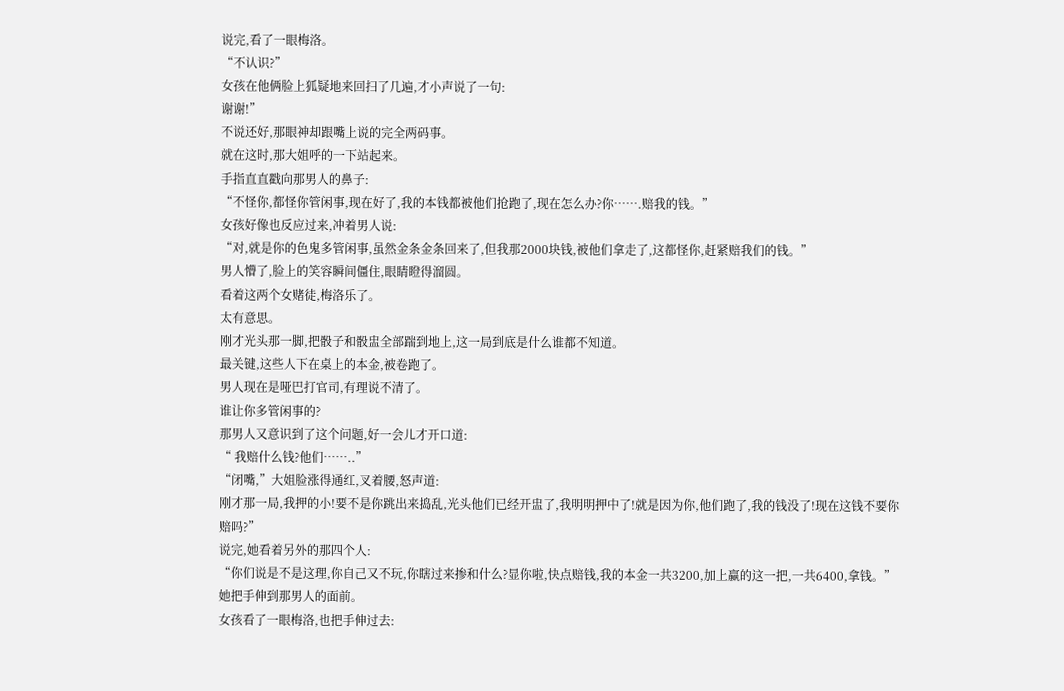说完,看了一眼梅洛。
“不认识?”
女孩在他俩脸上狐疑地来回扫了几遍,才小声说了一句:
谢谢!”
不说还好,那眼神却跟嘴上说的完全两码事。
就在这时,那大姐呼的一下站起来。
手指直直戳向那男人的鼻子:
“不怪你,都怪你管闲事,现在好了,我的本钱都被他们抢跑了,现在怎么办?你…….赔我的钱。”
女孩好像也反应过来,冲着男人说:
“对,就是你的色鬼多管闲事,虽然金条金条回来了,但我那2000块钱,被他们拿走了,这都怪你,赶紧赔我们的钱。”
男人懵了,脸上的笑容瞬间僵住,眼睛瞪得溜圆。
看着这两个女赌徒,梅洛乐了。
太有意思。
刚才光头那一脚,把骰子和骰盅全部踹到地上,这一局到底是什么谁都不知道。
最关键,这些人下在桌上的本金,被卷跑了。
男人现在是哑巴打官司,有理说不清了。
谁让你多管闲事的?
那男人又意识到了这个问题,好一会儿才开口道:
“ 我赔什么钱?他们……..”
“闭嘴,”大姐脸涨得通红,叉着腰,怒声道:
刚才那一局,我押的小!要不是你跳出来捣乱,光头他们已经开盅了,我明明押中了!就是因为你,他们跑了,我的钱没了!现在这钱不要你赔吗?”
说完,她看着另外的那四个人:
“你们说是不是这理,你自己又不玩,你瞎过来掺和什么?显你啦,快点赔钱,我的本金一共3200,加上赢的这一把,一共6400,拿钱。”
她把手伸到那男人的面前。
女孩看了一眼梅洛,也把手伸过去: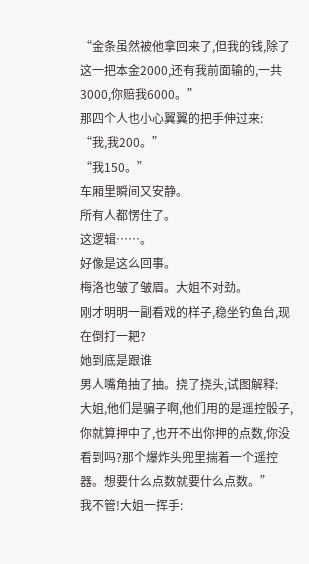“金条虽然被他拿回来了,但我的钱,除了这一把本金2000,还有我前面输的,一共3000,你赔我6000。”
那四个人也小心翼翼的把手伸过来:
“我,我200。”
“我150。”
车厢里瞬间又安静。
所有人都愣住了。
这逻辑……。
好像是这么回事。
梅洛也皱了皱眉。大姐不对劲。
刚才明明一副看戏的样子,稳坐钓鱼台,现在倒打一耙?
她到底是跟谁
男人嘴角抽了抽。挠了挠头,试图解释:
大姐,他们是骗子啊,他们用的是遥控骰子,你就算押中了,也开不出你押的点数,你没看到吗?那个爆炸头兜里揣着一个遥控器。想要什么点数就要什么点数。”
我不管!大姐一挥手: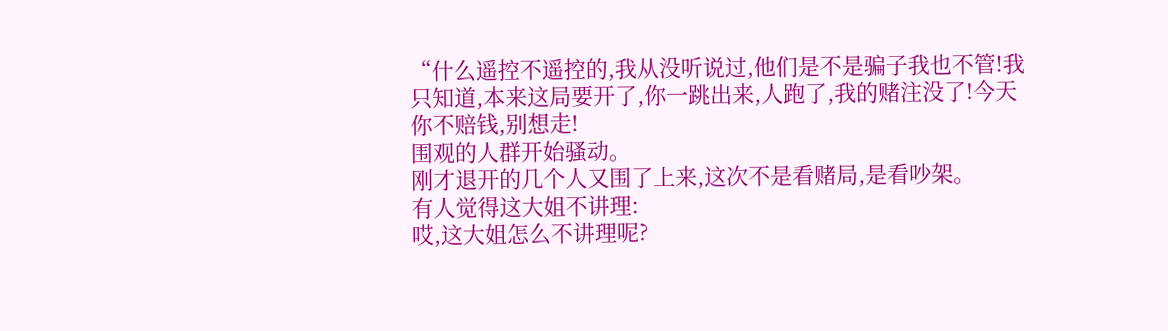“什么遥控不遥控的,我从没听说过,他们是不是骗子我也不管!我只知道,本来这局要开了,你一跳出来,人跑了,我的赌注没了!今天你不赔钱,别想走!
围观的人群开始骚动。
刚才退开的几个人又围了上来,这次不是看赌局,是看吵架。
有人觉得这大姐不讲理:
哎,这大姐怎么不讲理呢?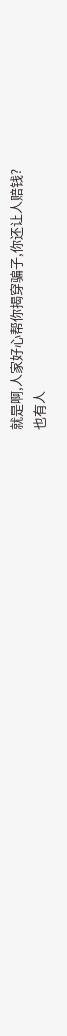就是啊,人家好心帮你揭穿骗子,你还让人赔钱?
也有人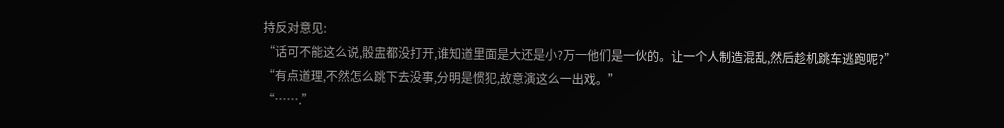持反对意见:
“话可不能这么说,骰盅都没打开,谁知道里面是大还是小?万一他们是一伙的。让一个人制造混乱,然后趁机跳车逃跑呢?”
“有点道理,不然怎么跳下去没事,分明是惯犯,故意演这么一出戏。”
“…….”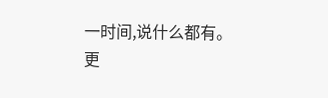一时间,说什么都有。
更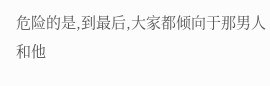危险的是,到最后,大家都倾向于那男人和他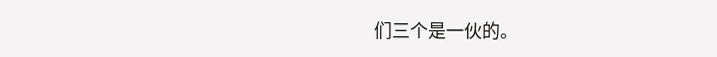们三个是一伙的。